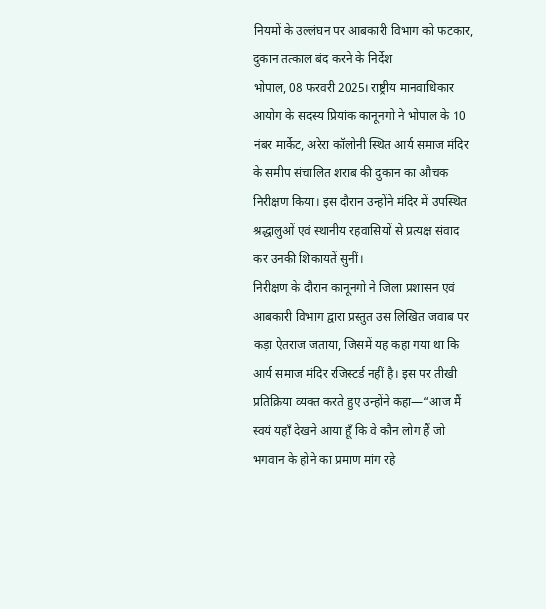नियमों के उल्लंघन पर आबकारी विभाग को फटकार, दुकान तत्काल बंद करने के निर्देश
भोपाल, 08 फरवरी 2025। राष्ट्रीय मानवाधिकार आयोग के सदस्य प्रियांक कानूनगो ने भोपाल के 10 नंबर मार्केट, अरेरा कॉलोनी स्थित आर्य समाज मंदिर के समीप संचालित शराब की दुकान का औचक निरीक्षण किया। इस दौरान उन्होंने मंदिर में उपस्थित श्रद्धालुओं एवं स्थानीय रहवासियों से प्रत्यक्ष संवाद कर उनकी शिकायतें सुनीं।
निरीक्षण के दौरान कानूनगो ने जिला प्रशासन एवं आबकारी विभाग द्वारा प्रस्तुत उस लिखित जवाब पर कड़ा ऐतराज जताया, जिसमें यह कहा गया था कि आर्य समाज मंदिर रजिस्टर्ड नहीं है। इस पर तीखी प्रतिक्रिया व्यक्त करते हुए उन्होंने कहा—“आज मैं स्वयं यहाँ देखने आया हूँ कि वे कौन लोग हैं जो भगवान के होने का प्रमाण मांग रहे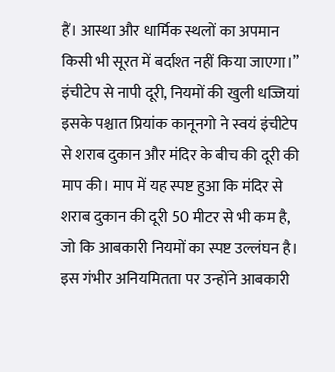हैं। आस्था और धार्मिक स्थलों का अपमान किसी भी सूरत में बर्दाश्त नहीं किया जाएगा।”
इंचीटेप से नापी दूरी, नियमों की खुली धज्जियां
इसके पश्चात प्रियांक कानूनगो ने स्वयं इंचीटेप से शराब दुकान और मंदिर के बीच की दूरी की माप की। माप में यह स्पष्ट हुआ कि मंदिर से शराब दुकान की दूरी 50 मीटर से भी कम है, जो कि आबकारी नियमों का स्पष्ट उल्लंघन है।
इस गंभीर अनियमितता पर उन्होंने आबकारी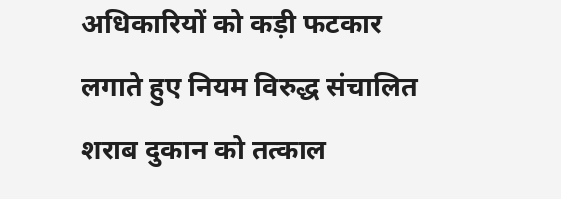अधिकारियों को कड़ी फटकार लगाते हुए नियम विरुद्ध संचालित शराब दुकान को तत्काल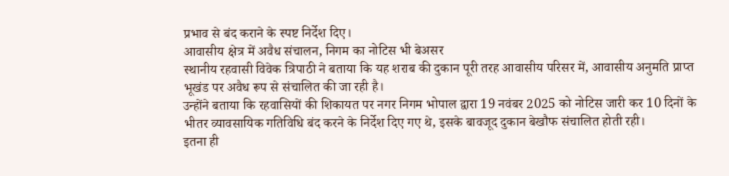प्रभाव से बंद कराने के स्पष्ट निर्देश दिए।
आवासीय क्षेत्र में अवैध संचालन, निगम का नोटिस भी बेअसर
स्थानीय रहवासी विवेक त्रिपाठी ने बताया कि यह शराब की दुकान पूरी तरह आवासीय परिसर में, आवासीय अनुमति प्राप्त भूखंड पर अवैध रूप से संचालित की जा रही है।
उन्होंने बताया कि रहवासियों की शिकायत पर नगर निगम भोपाल द्वारा 19 नवंबर 2025 को नोटिस जारी कर 10 दिनों के भीतर व्यावसायिक गतिविधि बंद करने के निर्देश दिए गए थे, इसके बावजूद दुकान बेखौफ संचालित होती रही।
इतना ही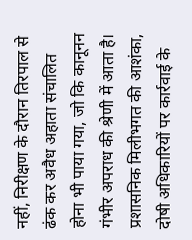नहीं, निरीक्षण के दौरान तिरपाल से ढंक कर अवैध अहाता संचालित होना भी पाया गया, जो कि कानूनन गंभीर अपराध की श्रेणी में आता है।
प्रशासनिक मिलीभगत की आशंका, दोषी अधिकारियों पर कार्रवाई के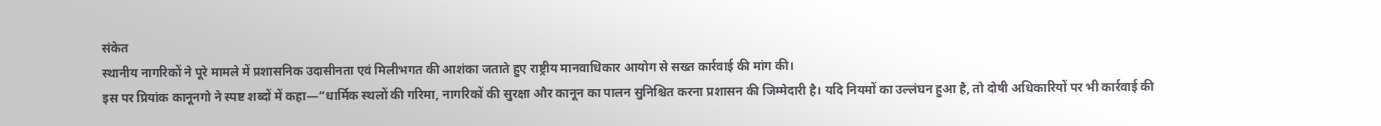संकेत
स्थानीय नागरिकों ने पूरे मामले में प्रशासनिक उदासीनता एवं मिलीभगत की आशंका जताते हुए राष्ट्रीय मानवाधिकार आयोग से सख्त कार्रवाई की मांग की।
इस पर प्रियांक कानूनगो ने स्पष्ट शब्दों में कहा—“धार्मिक स्थलों की गरिमा, नागरिकों की सुरक्षा और कानून का पालन सुनिश्चित करना प्रशासन की जिम्मेदारी है। यदि नियमों का उल्लंघन हुआ है, तो दोषी अधिकारियों पर भी कार्रवाई की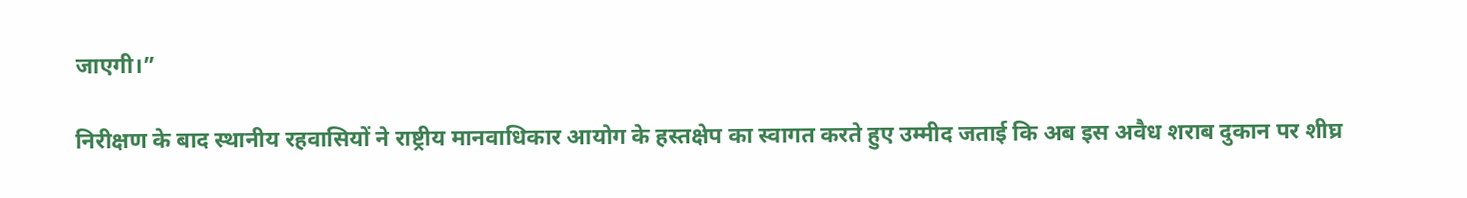जाएगी।”

निरीक्षण के बाद स्थानीय रहवासियों ने राष्ट्रीय मानवाधिकार आयोग के हस्तक्षेप का स्वागत करते हुए उम्मीद जताई कि अब इस अवैध शराब दुकान पर शीघ्र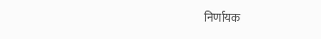निर्णायक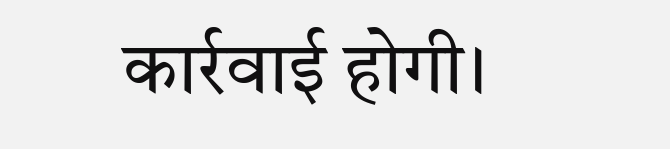कार्रवाई होगी।